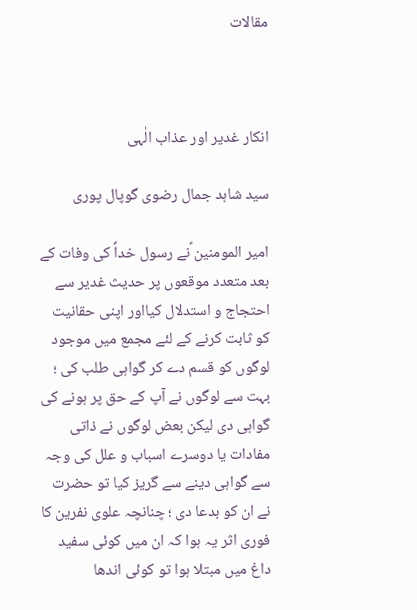مقالات



انکار غدیر اور عذاب الٰہی

سید شاہد جمال رضوی گوپال پوری

امیر المومنین ؑنے رسول خداؐ کی وفات کے بعد متعدد موقعوں پر حدیث غدیر سے احتجاج و استدلال کیااور اپنی حقانیت کو ثابت کرنے کے لئے مجمع میں موجود لوگوں کو قسم دے کر گواہی طلب کی ؛ بہت سے لوگوں نے آپ کے حق پر ہونے کی گواہی دی لیکن بعض لوگوں نے ذاتی مفادات یا دوسرے اسباب و علل کی وجہ سے گواہی دینے سے گریز کیا تو حضرت نے ان کو بدعا دی ؛ چنانچہ علوی نفرین کا فوری اثر یہ ہوا کہ ان میں کوئی سفید داغ میں مبتلا ہوا تو کوئی اندھا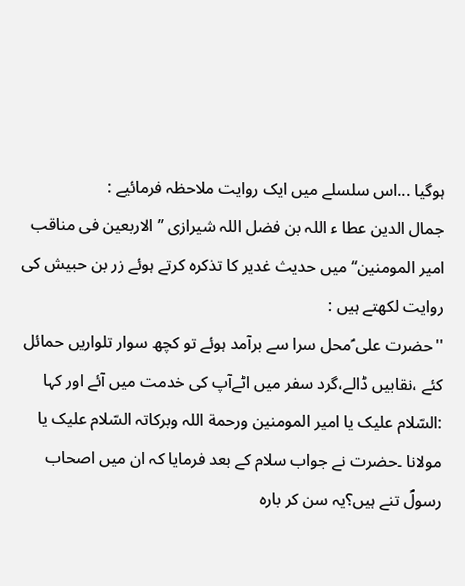ہوگیا ...اس سلسلے میں ایک روایت ملاحظہ فرمائیے :
جمال الدین عطا ء اللہ بن فضل اللہ شیرازی ’’ الاربعین فی مناقب امیر المومنین‘‘میں حدیث غدیر کا تذکرہ کرتے ہوئے زر بن حبیش کی روایت لکھتے ہیں :
''حضرت علی ؑمحل سرا سے برآمد ہوئے تو کچھ سوار تلواریں حمائل کئے ،نقابیں ڈالے،گرد سفر میں اٹےآپ کی خدمت میں آئے اور کہا :السّلام علیک یا امیر المومنین ورحمة اللہ وبرکاتہ السّلام علیک یا مولانا ۔حضرت نے جواب سلام کے بعد فرمایا کہ ان میں اصحاب رسولؐ تنے ہیں؟یہ سن کر بارہ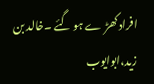افراد کھڑ ے ہو گئے ۔خالد بن زید،ابوایوب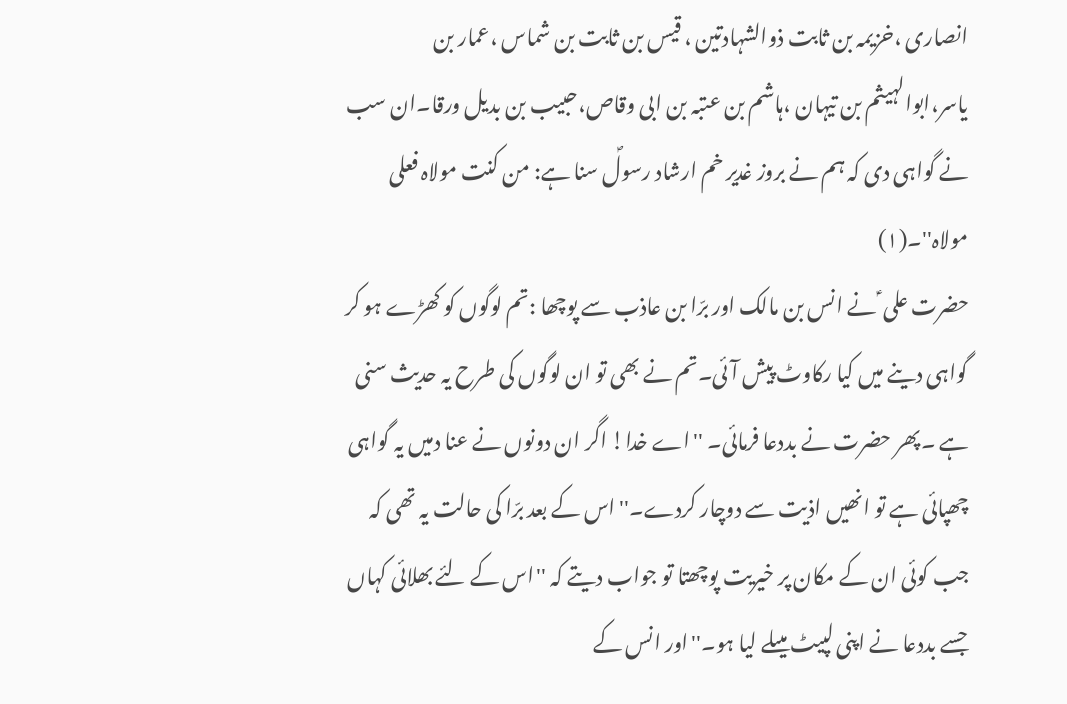انصاری ،خزیمہ بن ثابت ذوالشہادتین ، قیس بن ثابت بن شماس ،عمار بن یاسر،ابوالہیثم بن تیہان ،ہاشم بن عتبہ بن ابی وقاص،حبیب بن بدیل ورقا۔ان سب نے گواہی دی کہ ہم نے بروز غدیر خم ارشاد رسولؐ سنا ہے: من کنت مولاہ فعلی مولاہ''۔(١)
حضرت علی ؑ نے انس بن مالک اور برّا بن عاذب سے پوچھا :تم لوگوں کو کھڑے ہو کر گواہی دینے میں کیا رکاوٹ پیش آئی۔تم نے بھی تو ان لوگوں کی طرح یہ حدیث سنی ہے ۔پھر حضرت نے بددعا فرمائی۔ ''اے خدا! اگر ان دونوں نے عنا دمیں یہ گواہی چھپائی ہے تو انھیں اذیت سے دوچار کردے۔'' اس کے بعد برّا کی حالت یہ تھی کہ جب کوئی ان کے مکان پر خیریت پوچھتا تو جواب دیتے کہ ''اس کے لئے بھلائی کہاں جسے بددعا نے اپنی لپیٹ میںلے لیا ہو۔''اور انس کے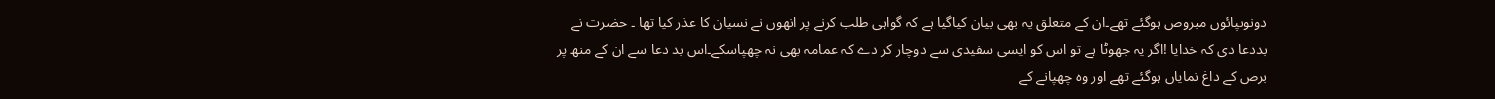دونوںپائوں مبروص ہوگئے تھے۔ان کے متعلق یہ بھی بیان کیاگیا ہے کہ گواہی طلب کرنے پر انھوں نے نسیان کا عذر کیا تھا ۔ حضرت نے بددعا دی کہ خدایا !اگر یہ جھوٹا ہے تو اس کو ایسی سفیدی سے دوچار کر دے کہ عمامہ بھی نہ چھپاسکے۔اس بد دعا سے ان کے منھ پر برص کے داغ نمایاں ہوگئے تھے اور وہ چھپانے کے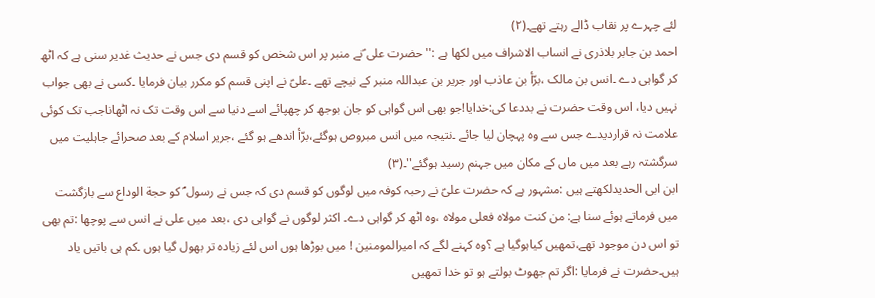لئے چہرے پر نقاب ڈالے رہتے تھے۔(٢)
احمد بن جابر بلاذری نے انساب الاشراف میں لکھا ہے :''حضرت علی ؑنے منبر پر اس شخص کو قسم دی جس نے حدیث غدیر سنی ہے کہ اٹھ کر گواہی دے ۔انس بن مالک ،برّأ بن عاذب اور جریر بن عبداللہ منبر کے نیچے تھے ۔علیؑ نے اپنی قسم کو مکرر بیان فرمایا ۔کسی نے بھی جواب نہیں دیا، اس وقت حضرت نے بددعا کی:خدایا!جو بھی اس گواہی کو جان بوجھ کر چھپائے اسے دنیا سے اس وقت تک نہ اٹھاناجب تک کوئی علامت نہ قراردیدے جس سے وہ پہچان لیا جائے ۔نتیجہ میں انس مبروص ہوگئے،برّأ اندھے ہو گئے ،جریر اسلام کے بعد صحرائے جاہلیت میں سرگشتہ رہے بعد میں ماں کے مکان میں جہنم رسید ہوگئے''۔(۳)
ابن ابی الحدیدلکھتے ہیں :مشہور ہے کہ حضرت علیؑ نے رحبہ کوفہ میں لوگوں کو قسم دی کہ جس نے رسول ؐ کو حجة الوداع سے بازگشت میں فرماتے ہوئے سنا ہے: من کنت مولاہ فعلی مولاہ ،وہ اٹھ کر گواہی دے۔ اکثر لوگوں نے گواہی دی ،بعد میں علی نے انس سے پوچھا :تم بھی تو اس دن موجود تھے،تمھیں کیاہوگیا ہے ؟وہ کہنے لگے کہ امیرالمومنین ! میں بوڑھا ہوں اس لئے زیادہ تر بھول گیا ہوں ۔کم ہی باتیں یاد ہیں۔حضرت نے فرمایا :اگر تم جھوٹ بولتے ہو تو خدا تمھیں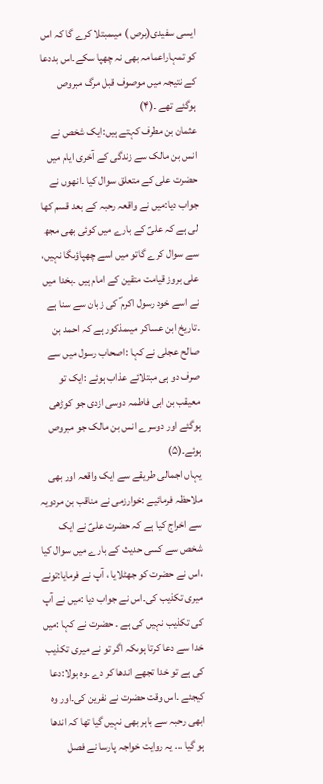ایسی سفیدی(برص ) میںمبتلا کرے گا کہ اس کو تمہاراعمامہ بھی نہ چھپا سکے۔اس بددعا کے نتیجہ میں موصوف قبل مرگ مبروص ہوگئے تھے ۔(۴)
عثمان بن مطرف کہتے ہیں:ایک شخص نے انس بن مالک سے زندگی کے آخری ایام میں حضرت علی کے متعلق سوال کیا ۔انھوں نے جواب دیا:میں نے واقعہ رحبہ کے بعد قسم کھا لی ہے کہ علیؑ کے بارے میں کوئی بھی مجھ سے سوال کرے گاتو میں اسے چھپاؤںگا نہیں، علی بروز قیامت متقین کے امام ہیں ۔بخدا میں نے اسے خود رسول اکرم ؐ کی زبان سے سنا ہے ۔تاریخ ابن عساکر میںمذکور ہے کہ احمد بن صالح عجلی نے کہا :اصحاب رسول میں سے صرف دو ہی مبتلائے عذاب ہوئے :ایک تو معیقب بن ابی فاطمہ دوسی ازدی جو کوڑھی ہوگئے اور دوسرے انس بن مالک جو مبروص ہوئے۔(۵)
یہاں اجمالی طریقے سے ایک واقعہ اور بھی ملاحظہ فرمائیے :خوارزمی نے مناقب بن مردویہ سے اخراج کیا ہے کہ حضرت علیؑ نے ایک شخص سے کسی حدیث کے بارے میں سوال کیا ،اس نے حضرت کو جھٹلایا ، آپ نے فرمایا:تونے میری تکذیب کی۔اس نے جواب دیا :میں نے آپ کی تکذیب نہیں کی ہے ۔ حضرت نے کہا :میں خدا سے دعا کرتا ہوںکہ اگر تو نے میری تکذیب کی ہے تو خدا تجھے اندھا کر دے ۔وہ بولا:دعا کیجئے ۔اس وقت حضرت نے نفرین کی۔اور وہ ابھی رحبہ سے باہر بھی نہیں گیا تھا کہ اندھا ہو گیا ... یہ روایت خواجہ پارسا نے فصل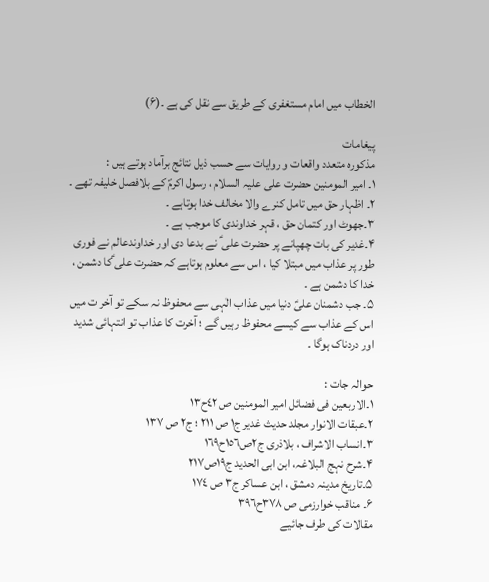الخطاب میں امام مستغفری کے طریق سے نقل کی ہے ۔(۶)

پیغامات
مذکورہ متعدد واقعات و روایات سے حسب ذیل نتائج برآماد ہوتے ہیں :
۱۔ امیر المومنین حضرت علی علیہ السلام ، رسول اکرمؐ کے بلافصل خلیفہ تھے ۔
۲۔ اظہار حق میں تامل کنرے والا مخالف خدا ہوتاہے ۔
۳۔جھوٹ اور کتمان حق ، قہر خداوندی کا موجب ہے ۔
۴۔غدیر کی بات چھپانے پر حضرت علی ؑ نے بدعا دی اور خداوندعالم نے فوری طور پر عذاب میں مبتلا کیا ، اس سے معلوم ہوتاہے کہ حضرت علی ؑکا دشمن ، خدا کا دشمن ہے ۔
۵۔ جب دشمنان علیؑ دنیا میں عذاب الٰہی سے محفوظ نہ سکے تو آخر ت میں اس کے عذاب سے کیسے محفوظ رہیں گے ؛ آخرت کا عذاب تو انتہائی شدید اور دردناک ہوگا ۔

حوالہ جات :
١۔الاربعین فی فضائل امیر المومنین ص ٤٢ح١٣
٢۔عبقات الانوار مجلد حدیث غدیر ج١ ص ٢١١ ؛ ج٢ ص ١٣٧
۳۔انساب الاشراف ، بلاذری ج٢ص١٥٦ح١٦٩
۴۔شرح نہج البلاغہ، ابن ابی الحدید ج١٩ص٢١٧
۵۔تاریخ مدینہ دمشق ، ابن عساکر ج٣ ص ١٧٤
۶۔ مناقب خوارزمی ص ٣٧٨ح٣٩٦
مقالات کی طرف جائیے